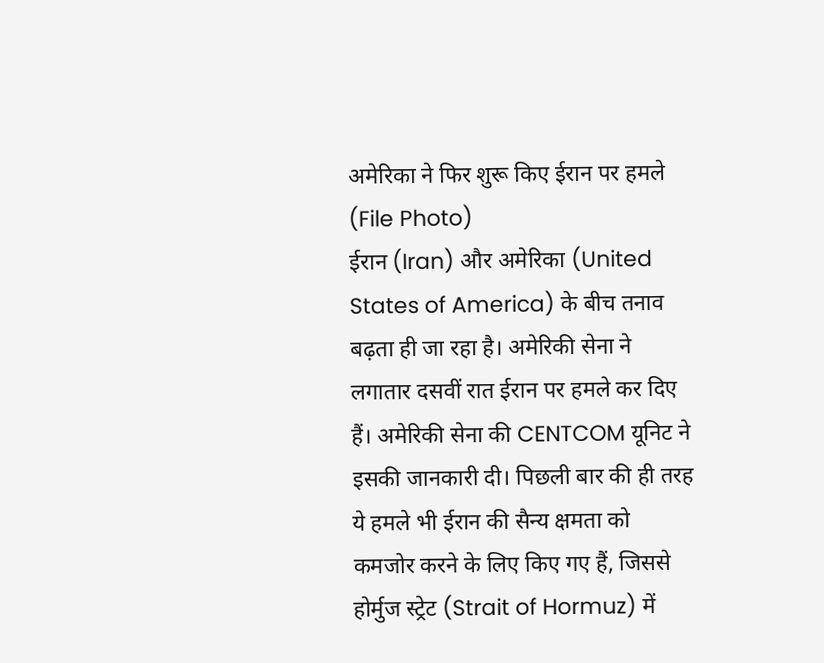अमेरिका ने फिर शुरू किए ईरान पर हमले (File Photo)
ईरान (Iran) और अमेरिका (United States of America) के बीच तनाव बढ़ता ही जा रहा है। अमेरिकी सेना ने लगातार दसवीं रात ईरान पर हमले कर दिए हैं। अमेरिकी सेना की CENTCOM यूनिट ने इसकी जानकारी दी। पिछली बार की ही तरह ये हमले भी ईरान की सैन्य क्षमता को कमजोर करने के लिए किए गए हैं, जिससे होर्मुज स्ट्रेट (Strait of Hormuz) में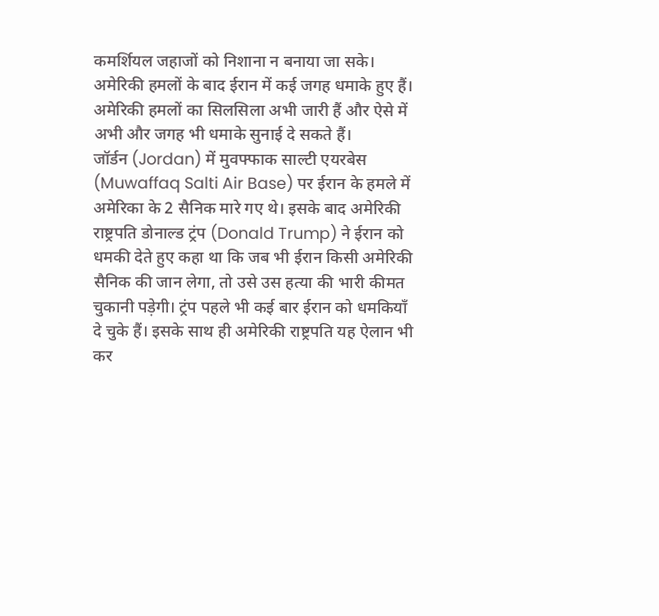कमर्शियल जहाजों को निशाना न बनाया जा सके।
अमेरिकी हमलों के बाद ईरान में कई जगह धमाके हुए हैं। अमेरिकी हमलों का सिलसिला अभी जारी हैं और ऐसे में अभी और जगह भी धमाके सुनाई दे सकते हैं।
जॉर्डन (Jordan) में मुवफ्फाक साल्टी एयरबेस (Muwaffaq Salti Air Base) पर ईरान के हमले में अमेरिका के 2 सैनिक मारे गए थे। इसके बाद अमेरिकी राष्ट्रपति डोनाल्ड ट्रंप (Donald Trump) ने ईरान को धमकी देते हुए कहा था कि जब भी ईरान किसी अमेरिकी सैनिक की जान लेगा, तो उसे उस हत्या की भारी कीमत चुकानी पड़ेगी। ट्रंप पहले भी कई बार ईरान को धमकियाँ दे चुके हैं। इसके साथ ही अमेरिकी राष्ट्रपति यह ऐलान भी कर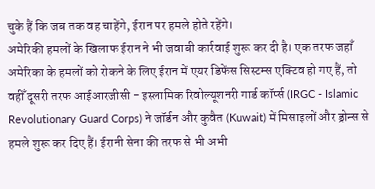चुके हैं कि जब तक वह चाहेंगे, ईरान पर हमले होते रहेंगे।
अमेरिकी हमलों के खिलाफ ईरान ने भी जवाबी कार्रवाई शुरू कर दी है। एक तरफ जहाँ अमेरिका के हमलों को रोकने के लिए ईरान में एयर डिफेंस सिस्टम्स एक्टिव हो गए हैं, तो वहीँ दूसरी तरफ आईआरजीसी - इस्लामिक रिवोल्यूशनरी गार्ड कॉर्प्स (IRGC - Islamic Revolutionary Guard Corps) ने जॉर्डन और कुवैत (Kuwait) में मिसाइलों और ड्रोन्स से हमले शुरू कर दिए हैं। ईरानी सेना की तरफ से भी अभी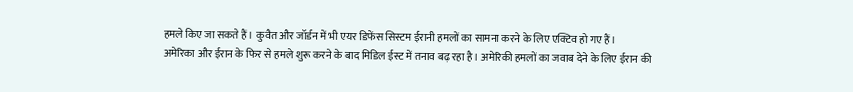हमले किए जा सकते हैं। कुवैत और जॉर्डन में भी एयर डिफेंस सिस्टम ईरानी हमलों का सामना करने के लिए एक्टिव हो गए हैं।
अमेरिका और ईरान के फिर से हमले शुरू करने के बाद मिडिल ईस्ट में तनाव बढ़ रहा है। अमेरिकी हमलों का जवाब देने के लिए ईरान की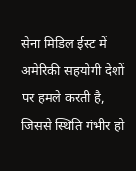सेना मिडिल ईस्ट में अमेरिकी सहयोगी देशों पर हमले करती है, जिससे स्थिति गंभीर हो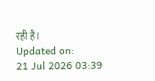रही है।
Updated on:
21 Jul 2026 03:39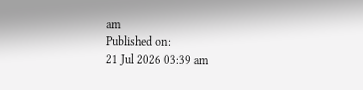am
Published on:
21 Jul 2026 03:39 am